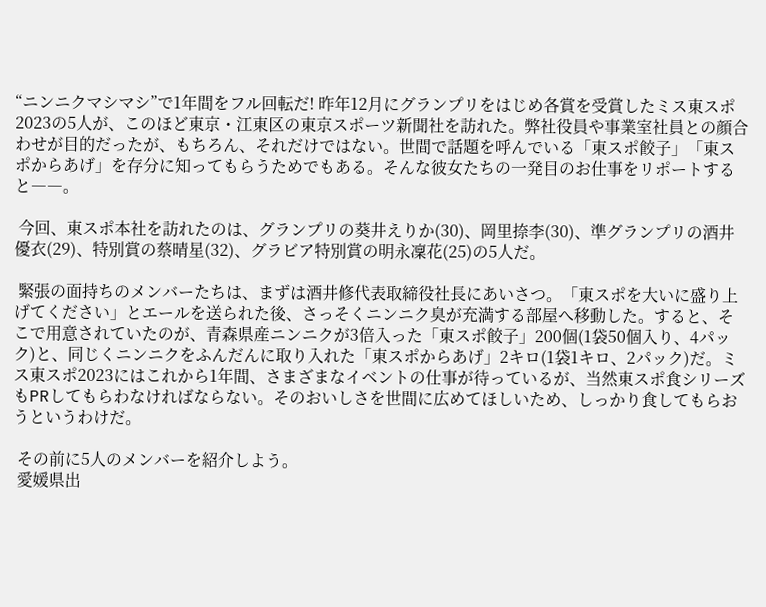“ニンニクマシマシ”で1年間をフル回転だ! 昨年12月にグランプリをはじめ各賞を受賞したミス東スポ2023の5人が、このほど東京・江東区の東京スポーツ新聞社を訪れた。弊社役員や事業室社員との顔合わせが目的だったが、もちろん、それだけではない。世間で話題を呼んでいる「東スポ餃子」「東スポからあげ」を存分に知ってもらうためでもある。そんな彼女たちの一発目のお仕事をリポートすると――。

 今回、東スポ本社を訪れたのは、グランプリの葵井えりか(30)、岡里捺李(30)、準グランプリの酒井優衣(29)、特別賞の蔡晴星(32)、グラビア特別賞の明永凜花(25)の5人だ。

 緊張の面持ちのメンバーたちは、まずは酒井修代表取締役社長にあいさつ。「東スポを大いに盛り上げてください」とエールを送られた後、さっそくニンニク臭が充満する部屋へ移動した。すると、そこで用意されていたのが、青森県産ニンニクが3倍入った「東スポ餃子」200個(1袋50個入り、4パック)と、同じくニンニクをふんだんに取り入れた「東スポからあげ」2キロ(1袋1キロ、2パック)だ。ミス東スポ2023にはこれから1年間、さまざまなイベントの仕事が待っているが、当然東スポ食シリーズもPRしてもらわなければならない。そのおいしさを世間に広めてほしいため、しっかり食してもらおうというわけだ。

 その前に5人のメンバーを紹介しよう。
 愛媛県出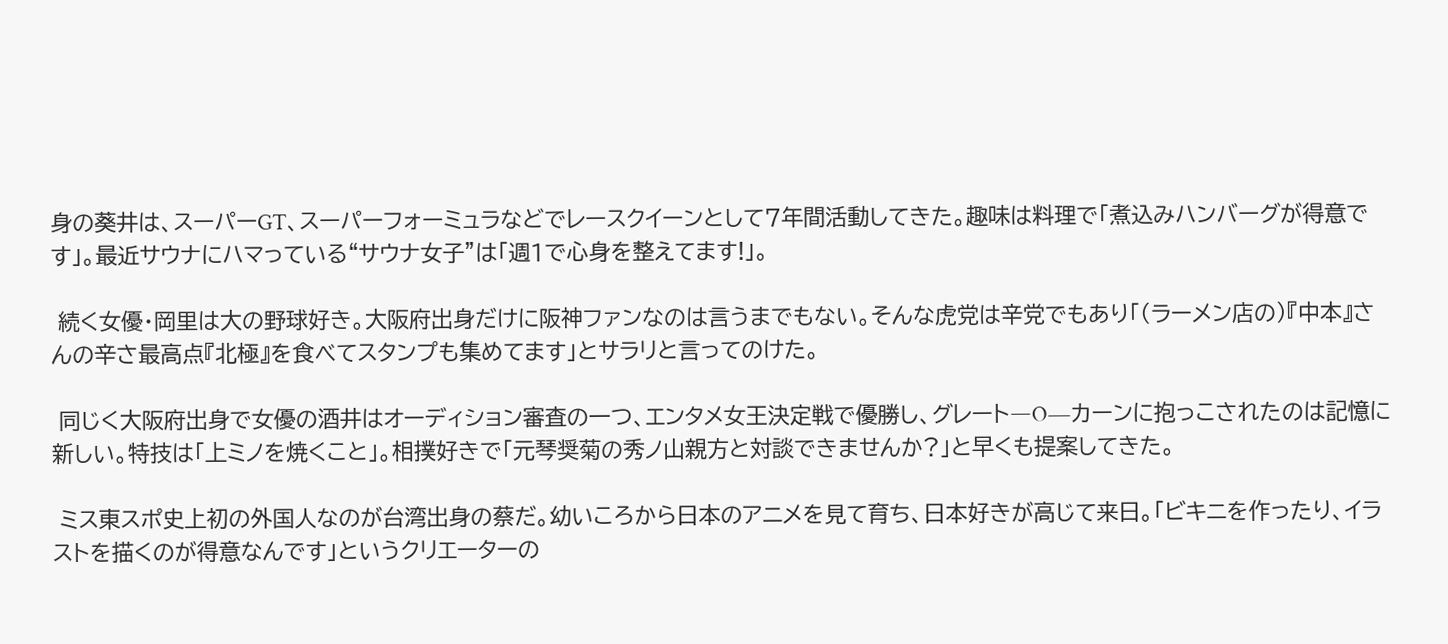身の葵井は、スーパーGT、スーパーフォーミュラなどでレースクイーンとして7年間活動してきた。趣味は料理で「煮込みハンバーグが得意です」。最近サウナにハマっている“サウナ女子”は「週1で心身を整えてます!」。

 続く女優・岡里は大の野球好き。大阪府出身だけに阪神ファンなのは言うまでもない。そんな虎党は辛党でもあり「(ラーメン店の)『中本』さんの辛さ最高点『北極』を食べてスタンプも集めてます」とサラリと言ってのけた。

 同じく大阪府出身で女優の酒井はオーディション審査の一つ、エンタメ女王決定戦で優勝し、グレート―O―カーンに抱っこされたのは記憶に新しい。特技は「上ミノを焼くこと」。相撲好きで「元琴奨菊の秀ノ山親方と対談できませんか?」と早くも提案してきた。

 ミス東スポ史上初の外国人なのが台湾出身の蔡だ。幼いころから日本のアニメを見て育ち、日本好きが高じて来日。「ビキニを作ったり、イラストを描くのが得意なんです」というクリエーターの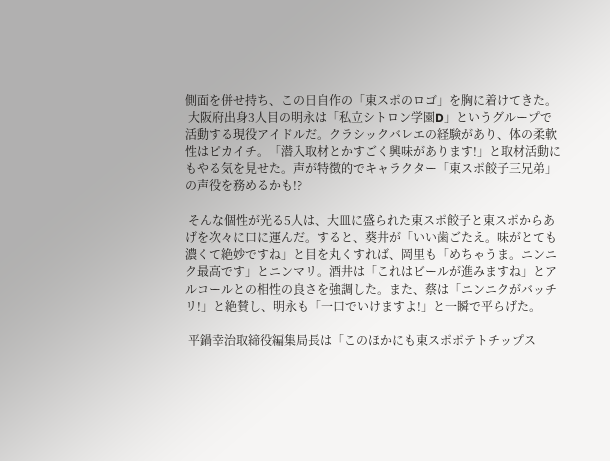側面を併せ持ち、この日自作の「東スポのロゴ」を胸に着けてきた。
 大阪府出身3人目の明永は「私立シトロン学園D」というグループで活動する現役アイドルだ。クラシックバレエの経験があり、体の柔軟性はピカイチ。「潜入取材とかすごく興味があります!」と取材活動にもやる気を見せた。声が特徴的でキャラクター「東スポ餃子三兄弟」の声役を務めるかも!?

 そんな個性が光る5人は、大皿に盛られた東スポ餃子と東スポからあげを次々に口に運んだ。すると、葵井が「いい歯ごたえ。味がとても濃くて絶妙ですね」と目を丸くすれば、岡里も「めちゃうま。ニンニク最高です」とニンマリ。酒井は「これはビールが進みますね」とアルコールとの相性の良さを強調した。また、蔡は「ニンニクがバッチリ!」と絶賛し、明永も「一口でいけますよ!」と一瞬で平らげた。

 平鍋幸治取締役編集局長は「このほかにも東スポポテトチップス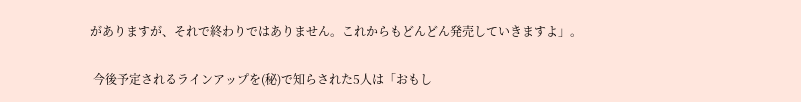がありますが、それで終わりではありません。これからもどんどん発売していきますよ」。

 今後予定されるラインアップを(秘)で知らされた5人は「おもし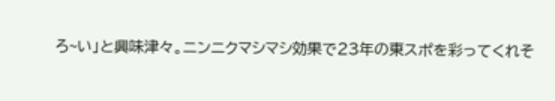ろ~い」と興味津々。ニンニクマシマシ効果で23年の東スポを彩ってくれそ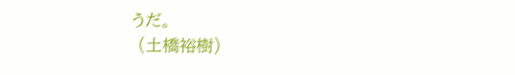うだ。
 (土橋裕樹)